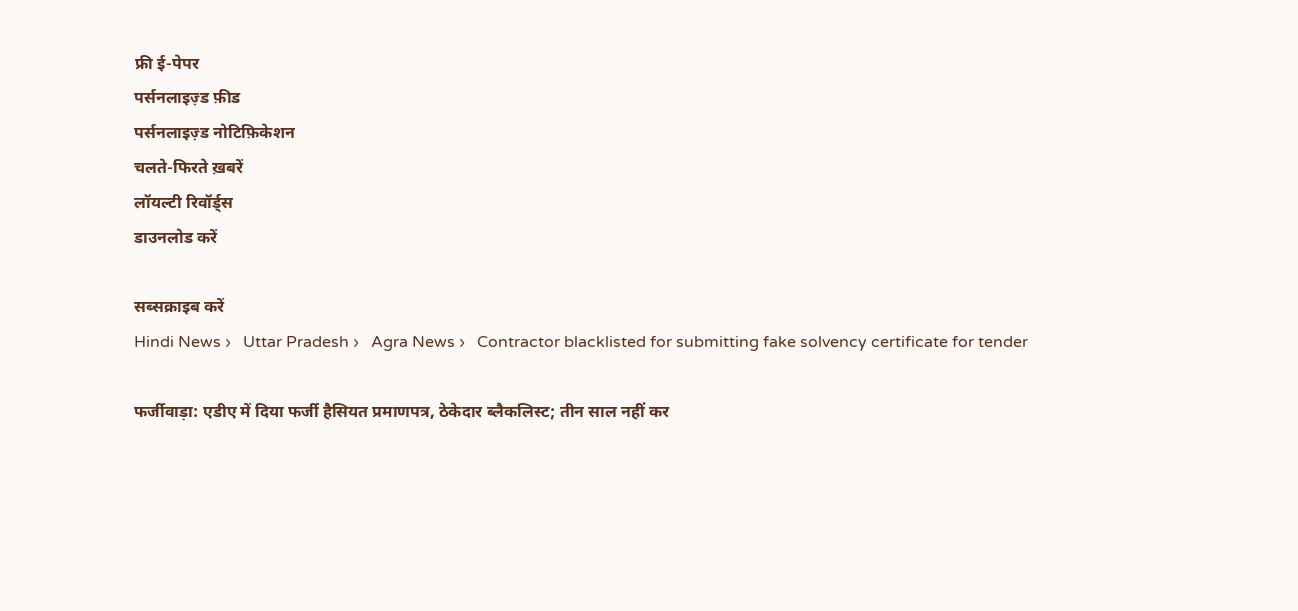फ्री ई-पेपर
पर्सनलाइज़्ड फ़ीड
पर्सनलाइज़्ड नोटिफ़िकेशन
चलते-फिरते ख़बरें
लॉयल्टी रिवॉर्ड्स
डाउनलोड करें

सब्सक्राइब करें
Hindi News ›   Uttar Pradesh ›   Agra News ›   Contractor blacklisted for submitting fake solvency certificate for tender

फर्जीवाड़ा: एडीए में दिया फर्जी हैसियत प्रमाणपत्र, ठेकेदार ब्लैकलिस्ट; तीन साल नहीं कर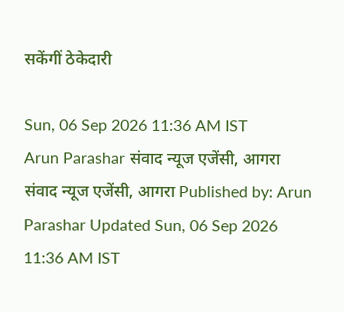सकेंगीं ठेकेदारी

Sun, 06 Sep 2026 11:36 AM IST
Arun Parashar संवाद न्यूज एजेंसी, आगरा
संवाद न्यूज एजेंसी, आगरा Published by: Arun Parashar Updated Sun, 06 Sep 2026 11:36 AM IST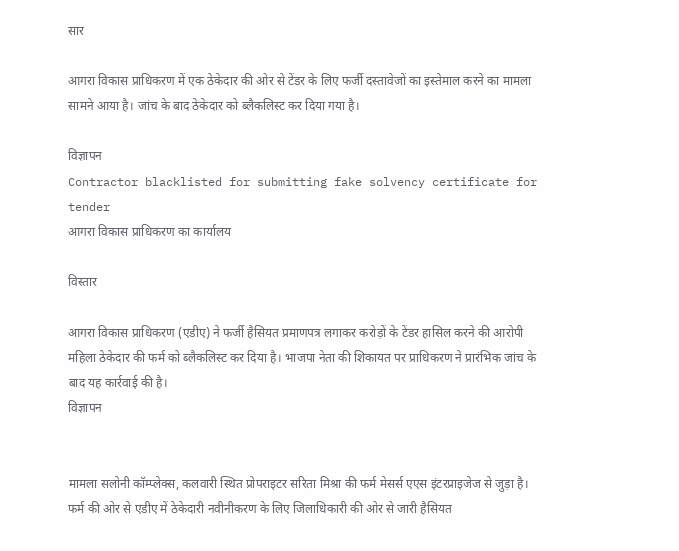सार

आगरा विकास प्राधिकरण में एक ठेकेदार की ओर से टेंडर के लिए फर्जी दस्तावेजों का इस्तेमाल करने का मामला सामने आया है। जांच के बाद ठेकेदार को ब्लैकलिस्ट कर दिया गया है।

विज्ञापन
Contractor blacklisted for submitting fake solvency certificate for tender
आगरा विकास प्राधिकरण का कार्यालय

विस्तार

आगरा विकास प्राधिकरण (एडीए) ने फर्जी हैसियत प्रमाणपत्र लगाकर करोड़ों के टेंडर हासिल करने की आरोपी महिला ठेकेदार की फर्म को ब्लैकलिस्ट कर दिया है। भाजपा नेता की शिकायत पर प्राधिकरण ने प्रारंभिक जांच के बाद यह कार्रवाई की है।
विज्ञापन


मामला सलोनी कॉम्प्लेक्स, कलवारी स्थित प्रोपराइटर सरिता मिश्रा की फर्म मेसर्स एएस इंटरप्राइजेज से जुड़ा है। फर्म की ओर से एडीए में ठेकेदारी नवीनीकरण के लिए जिलाधिकारी की ओर से जारी हैसियत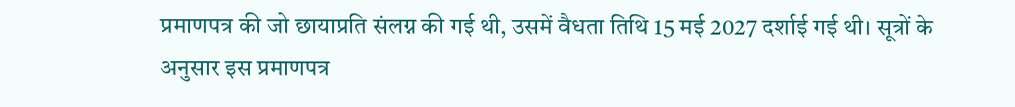प्रमाणपत्र की जो छायाप्रति संलग्न की गई थी, उसमें वैधता तिथि 15 मई 2027 दर्शाई गई थी। सूत्रों के अनुसार इस प्रमाणपत्र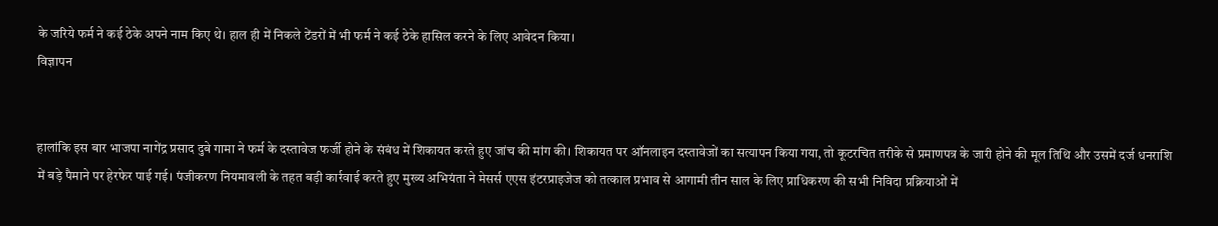के जरिये फर्म ने कई ठेके अपने नाम किए थे। हाल ही में निकले टेंडरों में भी फर्म ने कई ठेके हासिल करने के लिए आवेदन किया।
विज्ञापन


हालांकि इस बार भाजपा नागेंद्र प्रसाद दुबे गामा ने फर्म के दस्तावेज फर्जी होने के संबंध में शिकायत करते हुए जांच की मांग की। शिकायत पर ऑनलाइन दस्तावेजों का सत्यापन किया गया, तो कूटरचित तरीके से प्रमाणपत्र के जारी होने की मूल तिथि और उसमें दर्ज धनराशि में बड़े पैमाने पर हेरफेर पाई गई। पंजीकरण नियमावली के तहत बड़ी कार्रवाई करते हुए मुख्य अभियंता ने मेसर्स एएस इंटरप्राइजेज को तत्काल प्रभाव से आगामी तीन साल के लिए प्राधिकरण की सभी निविदा प्रक्रियाओं में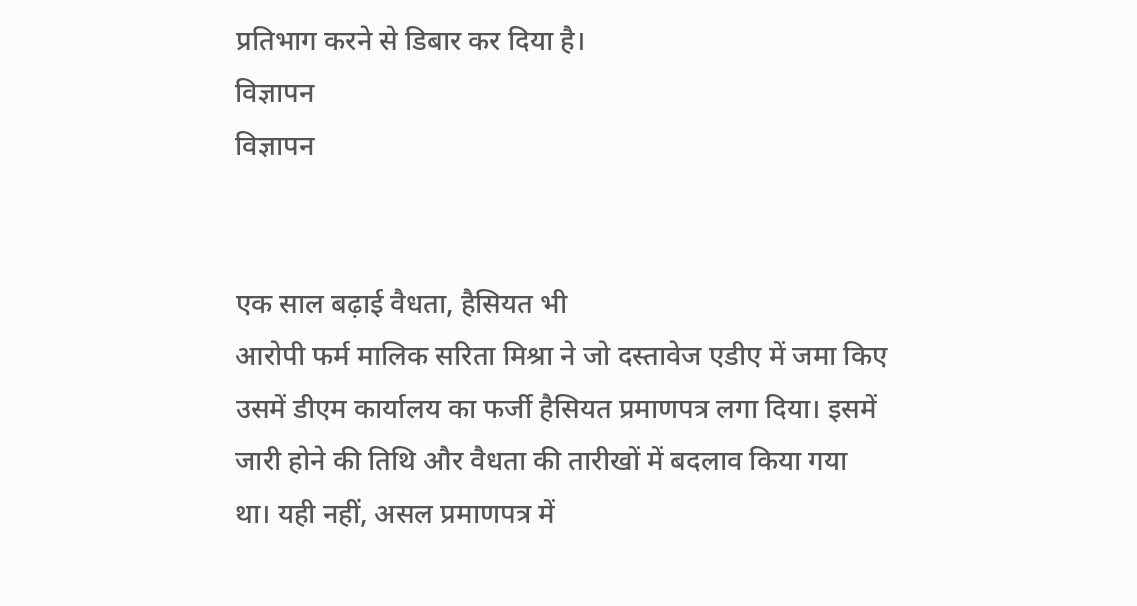प्रतिभाग करने से डिबार कर दिया है।
विज्ञापन
विज्ञापन


एक साल बढ़ाई वैधता, हैसियत भी
आरोपी फर्म मालिक सरिता मिश्रा ने जो दस्तावेज एडीए में जमा किए उसमें डीएम कार्यालय का फर्जी हैसियत प्रमाणपत्र लगा दिया। इसमें जारी होने की तिथि और वैधता की तारीखों में बदलाव किया गया था। यही नहीं, असल प्रमाणपत्र में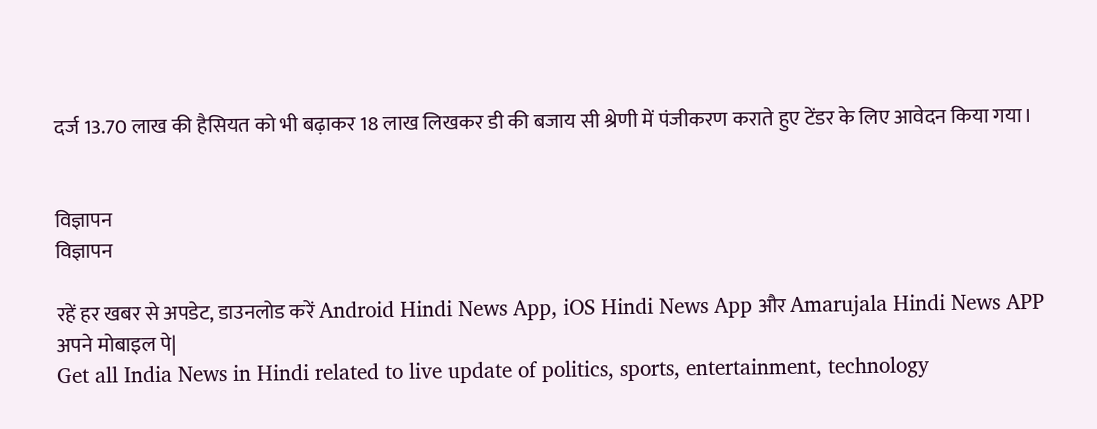दर्ज 13.70 लाख की हैसियत को भी बढ़ाकर 18 लाख लिखकर डी की बजाय सी श्रेणी में पंजीकरण कराते हुए टेंडर के लिए आवेदन किया गया।


विज्ञापन
विज्ञापन

रहें हर खबर से अपडेट, डाउनलोड करें Android Hindi News App, iOS Hindi News App और Amarujala Hindi News APP अपने मोबाइल पे|
Get all India News in Hindi related to live update of politics, sports, entertainment, technology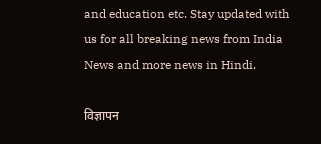and education etc. Stay updated with us for all breaking news from India News and more news in Hindi.

विज्ञापन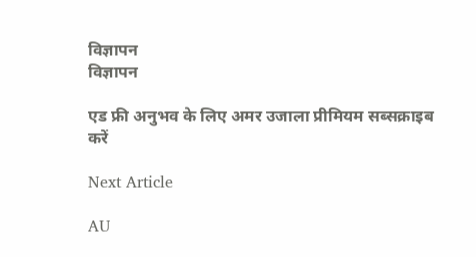विज्ञापन
विज्ञापन

एड फ्री अनुभव के लिए अमर उजाला प्रीमियम सब्सक्राइब करें

Next Article

AU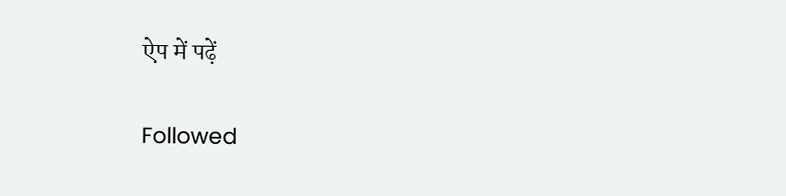ऐप में पढ़ें

Followed